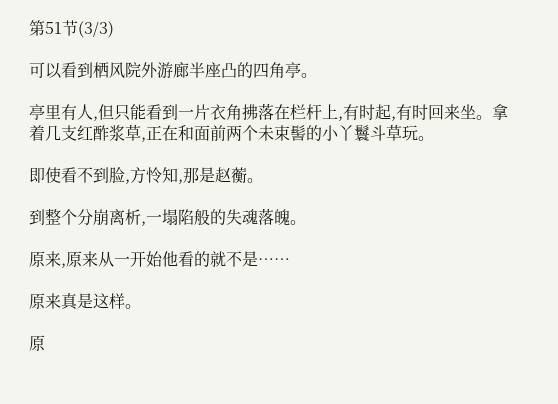第51节(3/3)

可以看到栖风院外游廊半座凸的四角亭。

亭里有人,但只能看到一片衣角拂落在栏杆上,有时起,有时回来坐。拿着几支红酢浆草,正在和面前两个未束髻的小丫鬟斗草玩。

即使看不到脸,方怜知,那是赵蘅。

到整个分崩离析,一塌陷般的失魂落魄。

原来,原来从一开始他看的就不是……

原来真是这样。

原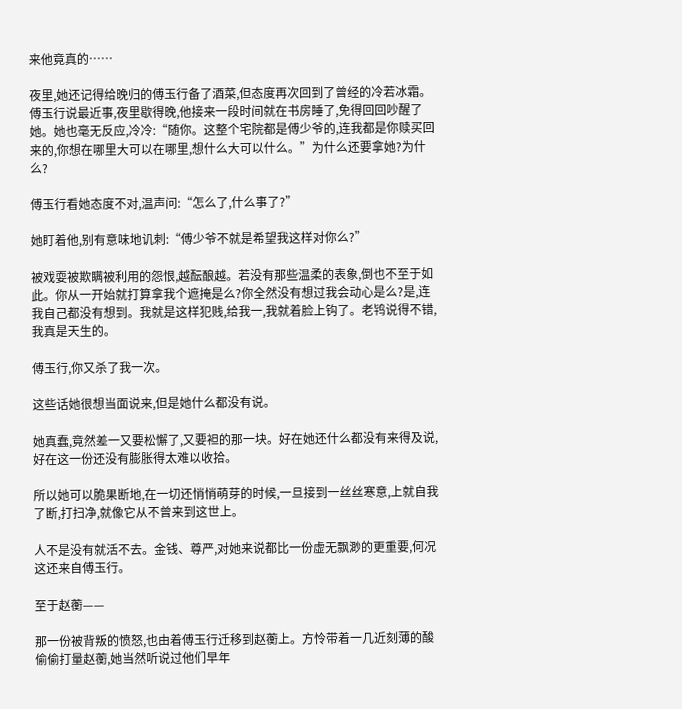来他竟真的……

夜里,她还记得给晚归的傅玉行备了酒菜,但态度再次回到了曾经的冷若冰霜。傅玉行说最近事,夜里歇得晚,他接来一段时间就在书房睡了,免得回回吵醒了她。她也毫无反应,冷冷:“随你。这整个宅院都是傅少爷的,连我都是你赎买回来的,你想在哪里大可以在哪里,想什么大可以什么。”为什么还要拿她?为什么?

傅玉行看她态度不对,温声问:“怎么了,什么事了?”

她盯着他,别有意味地讥刺:“傅少爷不就是希望我这样对你么?”

被戏耍被欺瞒被利用的怨恨,越酝酿越。若没有那些温柔的表象,倒也不至于如此。你从一开始就打算拿我个遮掩是么?你全然没有想过我会动心是么?是,连我自己都没有想到。我就是这样犯贱,给我一,我就着脸上钩了。老鸨说得不错,我真是天生的。

傅玉行,你又杀了我一次。

这些话她很想当面说来,但是她什么都没有说。

她真蠢,竟然差一又要松懈了,又要袒的那一块。好在她还什么都没有来得及说,好在这一份还没有膨胀得太难以收拾。

所以她可以脆果断地,在一切还悄悄萌芽的时候,一旦接到一丝丝寒意,上就自我了断,打扫净,就像它从不曾来到这世上。

人不是没有就活不去。金钱、尊严,对她来说都比一份虚无飘渺的更重要,何况这还来自傅玉行。

至于赵蘅——

那一份被背叛的愤怒,也由着傅玉行迁移到赵蘅上。方怜带着一几近刻薄的酸偷偷打量赵蘅,她当然听说过他们早年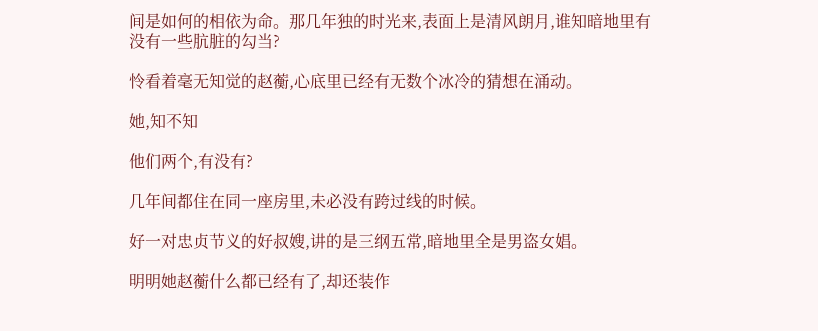间是如何的相依为命。那几年独的时光来,表面上是清风朗月,谁知暗地里有没有一些肮脏的勾当?

怜看着毫无知觉的赵蘅,心底里已经有无数个冰冷的猜想在涌动。

她,知不知

他们两个,有没有?

几年间都住在同一座房里,未必没有跨过线的时候。

好一对忠贞节义的好叔嫂,讲的是三纲五常,暗地里全是男盗女娼。

明明她赵蘅什么都已经有了,却还装作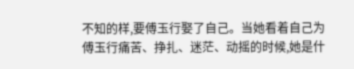不知的样,要傅玉行娶了自己。当她看着自己为傅玉行痛苦、挣扎、迷茫、动摇的时候,她是什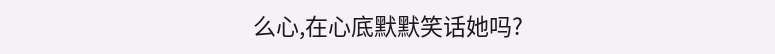么心,在心底默默笑话她吗?